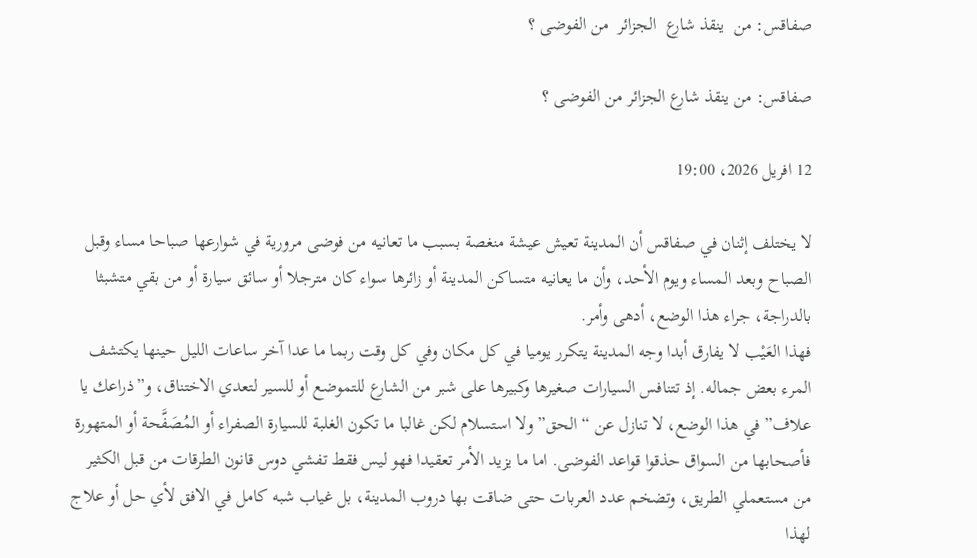صفاقس: من  ينقذ شارع  الجزائر  من الفوضى ؟

صفاقس: من ينقذ شارع الجزائر من الفوضى ؟

12 افريل 2026، 19:00

لا يختلف إثنان في صفاقس أن المدينة تعيش عيشة منغصة بسبب ما تعانيه من فوضى مرورية في شوارعها صباحا مساء وقبل الصباح وبعد المساء ويوم الأحد، وأن ما يعانيه متساكن المدينة أو زائرها سواء كان مترجلا أو سائق سيارة أو من بقي متشبثا بالدراجة، جراء هذا الوضع، أدهى وأمر.
فهذا العَيْب لا يفارق أبدا وجه المدينة يتكرر يوميا في كل مكان وفي كل وقت ربما ما عدا آخر ساعات الليل حينها يكتشف المرء بعض جماله. إذ تتنافس السيارات صغيرها وكبيرها على شبر من الشارع للتموضع أو للسير لتعدي الاختناق، و”ذراعك يا علاف” في هذا الوضع، لا تنازل عن “الحق” ولا استسلام لكن غالبا ما تكون الغلبة للسيارة الصفراء أو المُصَفَّحة أو المتهورة فأصحابها من السواق حذقوا قواعد الفوضى. اما ما يزيد الأمر تعقيدا فهو ليس فقط تفشي دوس قانون الطرقات من قبل الكثير من مستعملي الطريق، وتضخم عدد العربات حتى ضاقت بها دروب المدينة، بل غياب شبه كامل في الافق لأي حل أو علاج لهذا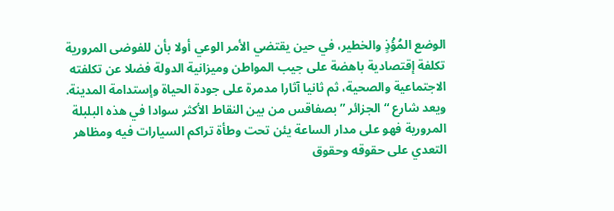الوضع المُؤْذٍ والخطير، في حين يقتضي الأمر الوعي أولا بأن للفوضى المرورية تكلفة إقتصادية باهضة على جيب المواطن وميزانية الدولة فضلا عن تكلفته الاجتماعية والصحية، ثم ثانيا آثارا مدمرة على جودة الحياة وإستدامة المدينة.
ويعد شارع “الجزائر ” بصفاقس من بين النقاط الأكثر سوادا في هذه البلبلة المرورية فهو على مدار الساعة يئن تحت وطأة تراكم السيارات فيه ومظاهر التعدي على حقوقه وحقوق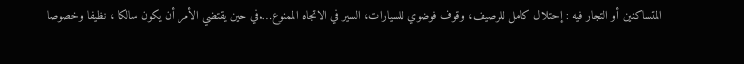المتساكنين أو التجار فيه : إحتلال كامل للرصيف، وقوف فوضوي للسيارات، السير في الاتجاه الممنوع….في حين يقتضي الأمر أن يكون سالكا ، نظيفا وخصوصا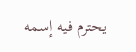يحترم فيه إسمه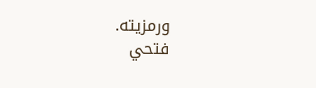ورمزيته.
فتحي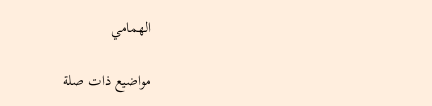الهمامي

مواضيع ذات صلة